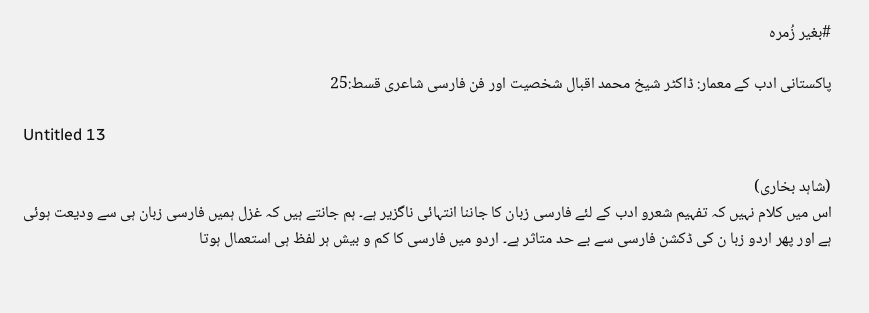#بغیر زُمرہ

پاکستانی ادب کے معمار: ڈاکٹر شیخ محمد اقبال شخصیت اور فن فارسی شاعری قسط:25

Untitled 13

(شاہد بخاری)
اس میں کلام نہیں کہ تفہیم شعرو ادب کے لئے فارسی زبان کا جاننا انتہائی ناگزیر ہے۔ ہم جانتے ہیں کہ غزل ہمیں فارسی زبان ہی سے ودیعت ہوئی ہے اور پھر اردو زبا ن کی ڈکشن فارسی سے بے حد متاثر ہے۔ اردو میں فارسی کا کم و بیش ہر لفظ ہی استعمال ہوتا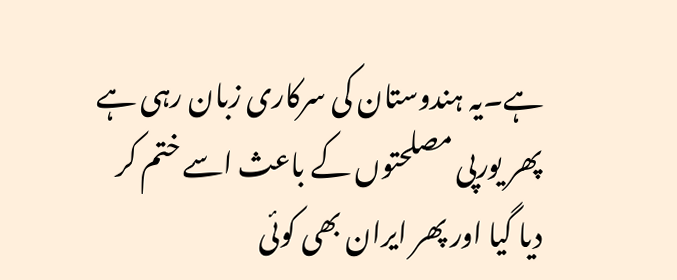ہے۔یہ ہندوستان کی سرکاری زبان رہی ہے پھر یورپی مصلحتوں کے باعث اسے ختم کر دیا گیا اور پھر ایران بھی کوئی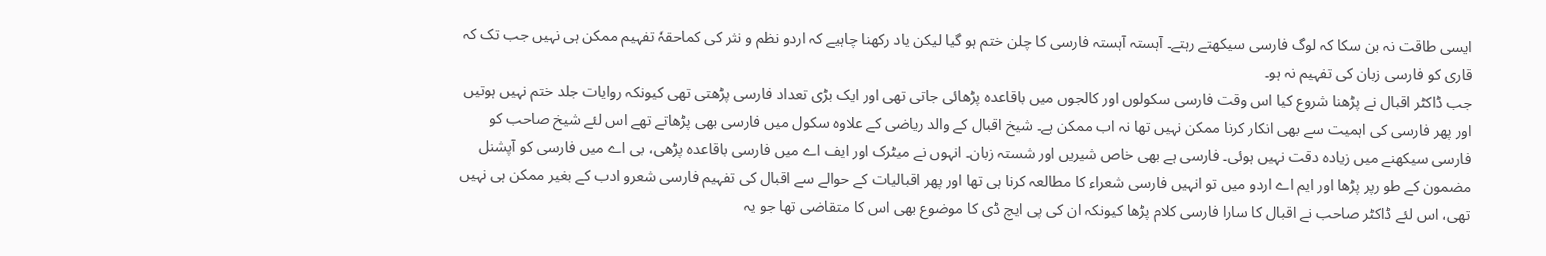ایسی طاقت نہ بن سکا کہ لوگ فارسی سیکھتے رہتے۔ آہستہ آہستہ فارسی کا چلن ختم ہو گیا لیکن یاد رکھنا چاہیے کہ اردو نظم و نثر کی کماحقہٗ تفہیم ممکن ہی نہیں جب تک کہ قاری کو فارسی زبان کی تفہیم نہ ہو۔
جب ڈاکٹر اقبال نے پڑھنا شروع کیا اس وقت فارسی سکولوں اور کالجوں میں باقاعدہ پڑھائی جاتی تھی اور ایک بڑی تعداد فارسی پڑھتی تھی کیونکہ روایات جلد ختم نہیں ہوتیں اور پھر فارسی کی اہمیت سے بھی انکار کرنا ممکن نہیں تھا نہ اب ممکن ہے۔ شیخ اقبال کے والد ریاضی کے علاوہ سکول میں فارسی بھی پڑھاتے تھے اس لئے شیخ صاحب کو فارسی سیکھنے میں زیادہ دقت نہیں ہوئی۔ فارسی ہے بھی خاص شیریں اور شستہ زبان۔ انہوں نے میٹرک اور ایف اے میں فارسی باقاعدہ پڑھی، بی اے میں فارسی کو آپشنل مضمون کے طو رپر پڑھا اور ایم اے اردو میں تو انہیں فارسی شعراء کا مطالعہ کرنا ہی تھا اور پھر اقبالیات کے حوالے سے اقبال کی تفہیم فارسی شعرو ادب کے بغیر ممکن ہی نہیں تھی، اس لئے ڈاکٹر صاحب نے اقبال کا سارا فارسی کلام پڑھا کیونکہ ان کی پی ایچ ڈی کا موضوع بھی اس کا متقاضی تھا جو یہ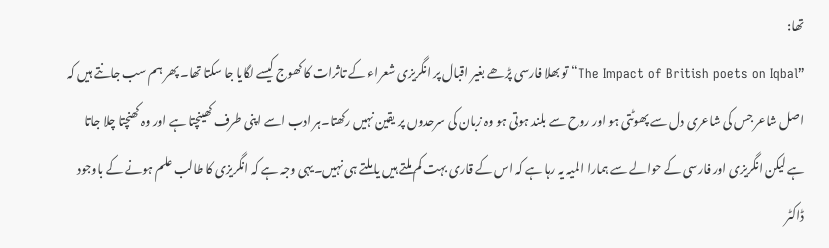تھا:
”The Impact of British poets on Iqbal“تو بھلا فارسی پڑھے بغیر اقبال پر انگریزی شعراء کے تاثرات کا کھوج کیسے لگایا جا سکتا تھا۔ پھر ہم سب جانتے ہیں کہ اصل شاعر جس کی شاعری دل سے پھوٹتی ہو اور روح سے بلند ہوتی ہو وہ زبان کی سرحدوں پر یقین نہیں رکھتا۔ہر ادب اسے اپنی طرف کھینچتا ہے اور وہ کھنچتا چلا جاتا ہے لیکن انگریزی اور فارسی کے حوالے سے ہمارا المیہ یہ رہا ہے کہ اس کے قاری بہت کم ملتے ہیں یا ملتے ہی نہیں۔یہی وجہ ہے کہ انگریزی کا طالب علم ہونے کے باوجود ڈاکٹر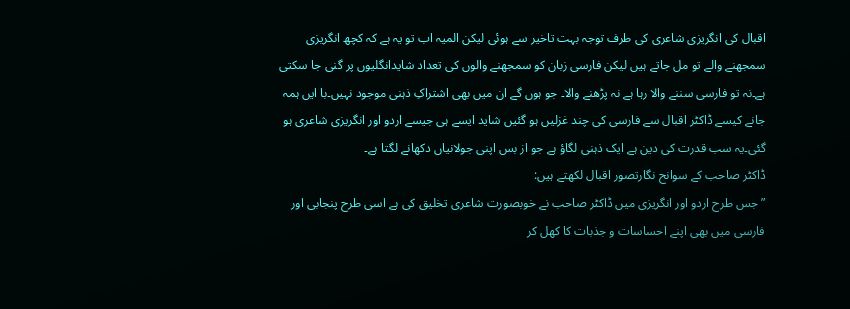اقبال کی انگریزی شاعری کی طرف توجہ بہت تاخیر سے ہوئی لیکن المیہ اب تو یہ ہے کہ کچھ انگریزی سمجھنے والے تو مل جاتے ہیں لیکن فارسی زبان کو سمجھنے والوں کی تعداد شایدانگلیوں پر گنی جا سکتی ہے۔نہ تو فارسی سننے والا رہا ہے نہ پڑھنے والا۔ جو ہوں گے ان میں بھی اشتراکِ ذہنی موجود نہیں۔با ایں ہمہ جانے کیسے ڈاکٹر اقبال سے فارسی کی چند غزلیں ہو گئیں شاید ایسے ہی جیسے اردو اور انگریزی شاعری ہو گئی۔یہ سب قدرت کی دین ہے ایک ذہنی لگاؤ ہے جو از بس اپنی جولانیاں دکھانے لگتا ہے۔
ڈاکٹر صاحب کے سوانح نگارتصور اقبال لکھتے ہیں:
”جس طرح اردو اور انگریزی میں ڈاکٹر صاحب نے خوبصورت شاعری تخلیق کی ہے اسی طرح پنجابی اور فارسی میں بھی اپنے احساسات و جذبات کا کھل کر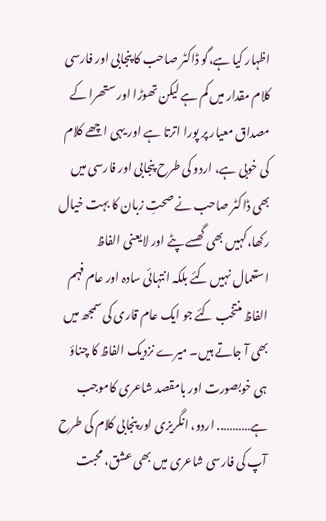اظہار کیا ہے،گو ڈاکٹر صاحب کا پنجابی اور فارسی کلام مقدار میں کم ہے لیکن تھوڑا اور ستھرا کے مصداق معیار پر پورا اترتا ہے اور یہی اچھے کلام کی خوبی ہے، اردو کی طرح پنجابی اور فارسی میں بھی ڈاکٹر صاحب نے صحتِ زبان کا بہت خیال رکھا،کہیں بھی گھسے پٹے اور لایعنی الفاظ استعمال نہیں کئے بلکہ انتہائی سادہ اور عام فہم الفاظ منتخب کئے جو ایک عام قاری کی سمجھ میں بھی آ جاتے ہیں۔ میرے نزدیک الفاظ کا چناؤ ہی خوبصورت اور بامقصد شاعری کاموجب ہے……….. اردو، انگریزی اور پنجابی کلام کی طرح آپ کی فارسی شاعری میں بھی عشق، محبت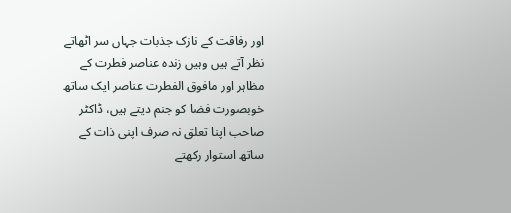اور رفاقت کے نازک جذبات جہاں سر اٹھاتے نظر آتے ہیں وہیں زندہ عناصر فطرت کے مظاہر اور مافوق الفطرت عناصر ایک ساتھ خوبصورت فضا کو جنم دیتے ہیں، ڈاکٹر صاحب اپنا تعلق نہ صرف اپنی ذات کے ساتھ استوار رکھتے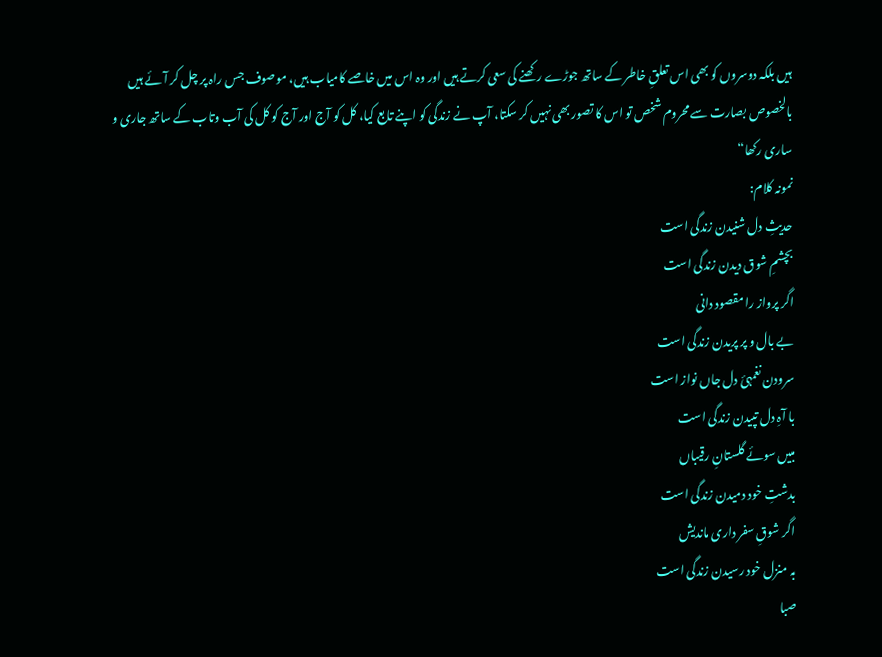ہیں بلکہ دوسروں کو بھی اس تعلقِ خاطر کے ساتھ جوڑے رکھنے کی سعی کرتے ہیں اور وہ اس میں خاصے کامیاب ہیں، موصوف جس راہ پر چل کر آئے ہیں بالخصوص بصارت سے محروم شخص تو اس کا تصور بھی نہیں کر سکتا، آپ نے زندگی کو اپنے تابع کیا، کل کو آج اور آج کو کل کی آب وتاب کے ساتھ جاری و ساری رکھا“
نمونہ کلام:
حدیثِ دل شنیدن زندگی است
بچشمِ شوق دیدن زندگی است
اگر پرواز را مقصود دانی
بے بال و پر پریدن زندگی است
سرودن نغمہئ دل جاں نواز است
با آہِ دل تپیدن زندگی است
مبیں سوئے گلستانِ رقیباں
بدشتِ خود دمیدن زندگی است
اگر شوقِ سفر داری ماندیش
بہ منزل خود رسیدن زندگی است
صبا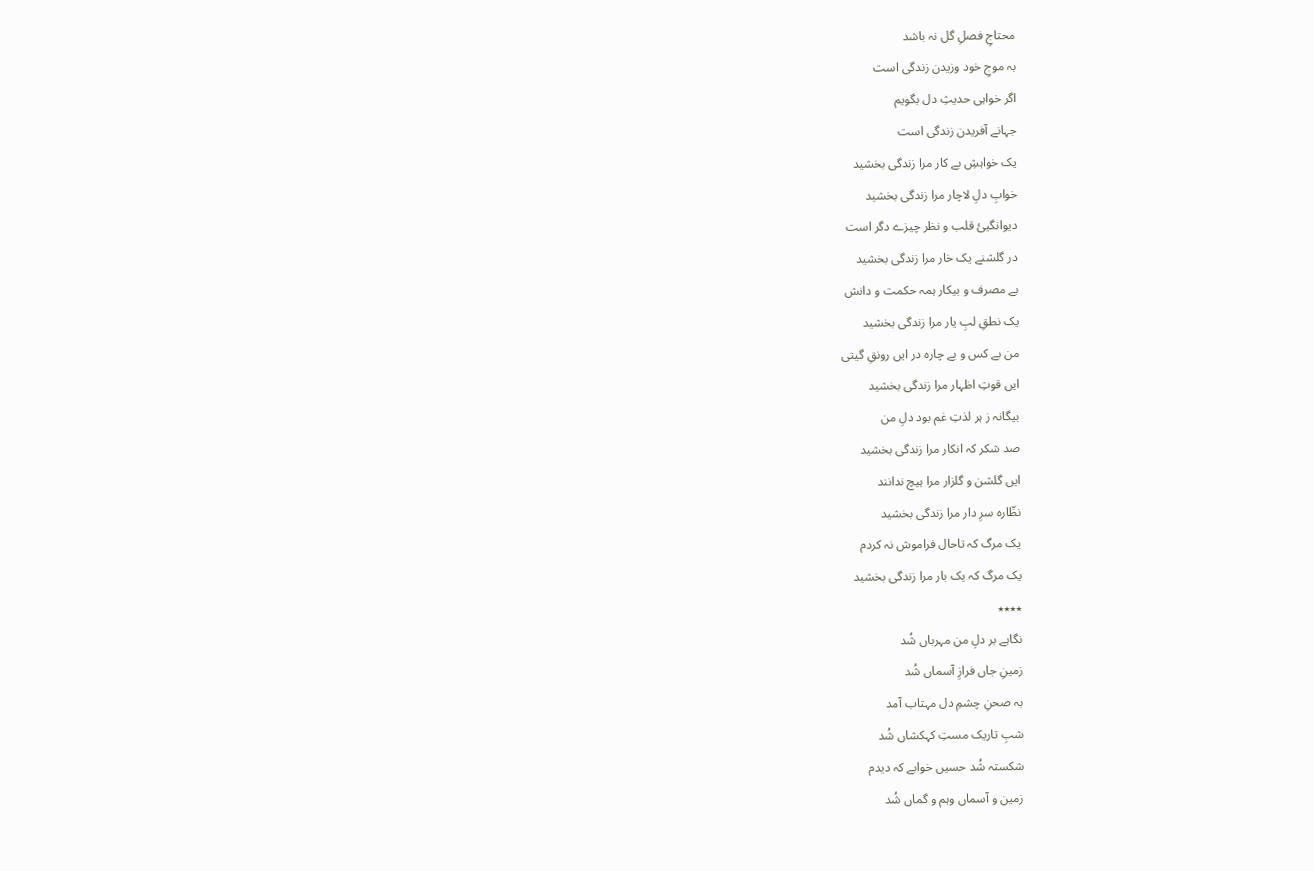محتاجِ فصلِ گل نہ باشد
بہ موجِ خود وزیدن زندگی است
اگر خواہی حدیثِ دل بگویم
جہانے آفریدن زندگی است
یک خواہشِ بے کار مرا زندگی بخشید
خوابِ دلِ لاچار مرا زندگی بخشید
دیوانگیئ قلب و نظر چیزے دگر است
در گلشنے یک خار مرا زندگی بخشید
بے مصرف و بیکار ہمہ حکمت و دانش
یک نطقِ لبِ یار مرا زندگی بخشید
من بے کس و بے چارہ در ایں رونقِ گیتی
ایں قوتِ اظہار مرا زندگی بخشید
بیگانہ ز ہر لذتِ غم بود دلِ من
صد شکر کہ انکار مرا زندگی بخشید
ایں گلشن و گلزار مرا ہیچ ندانند
نظّارہ سرِ دار مرا زندگی بخشید
یک مرگ کہ تاحال فراموش نہ کردم
یک مرگ کہ یک بار مرا زندگی بخشید
٭٭٭٭
نگاہے بر دلِ من مہرباں شُد
زمینِ جاں فرازِ آسماں شُد
بہ صحنِ چشمِ دل مہتاب آمد
شبِ تاریک مستِ کہکشاں شُد
شکستہ شُد حسیں خوابے کہ دیدم
زمین و آسماں وہم و گماں شُد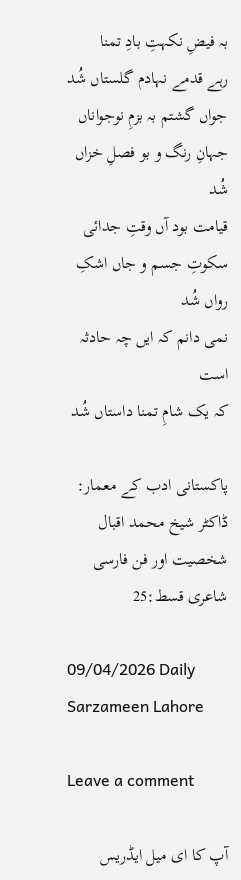بہ فیضِ نکہتِ بادِ تمنا
رہے قدمے نہادم گلستاں شُد
جواں گشتم بہ بزمِ نوجواناں
جہانِ رنگ و بو فصلِ خزاں شُد
قیامت بود آں وقتِ جدائی
سکوتِ جسم و جاں اشکِ رواں شُد
نمی دانم کہ ایں چہ حادثہ است
کہ یک شامِ تمنا داستاں شُد

پاکستانی ادب کے معمار: ڈاکٹر شیخ محمد اقبال شخصیت اور فن فارسی شاعری قسط:25

09/04/2026 Daily Sarzameen Lahore

Leave a comment

آپ کا ای میل ایڈریس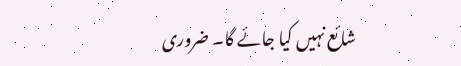شائع نہیں کیا جائے گا۔ ضروری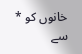خانوں کو * سے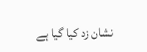نشان زد کیا گیا ہے